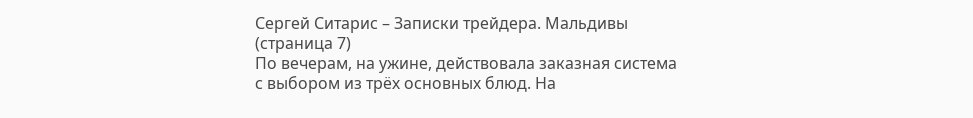Сергей Ситарис – Записки трейдера. Мальдивы (страница 7)
По вечерам, на ужине, действовала заказная система с выбором из трёх основных блюд. На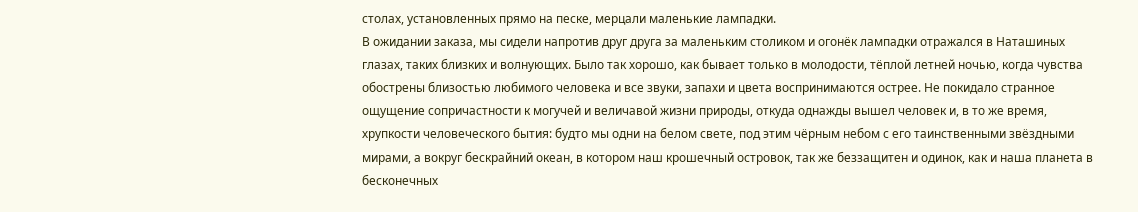столах, установленных прямо на песке, мерцали маленькие лампадки.
В ожидании заказа, мы сидели напротив друг друга за маленьким столиком и огонёк лампадки отражался в Наташиных глазах, таких близких и волнующих. Было так хорошо, как бывает только в молодости, тёплой летней ночью, когда чувства обострены близостью любимого человека и все звуки, запахи и цвета воспринимаются острее. Не покидало странное ощущение сопричастности к могучей и величавой жизни природы, откуда однажды вышел человек и, в то же время, хрупкости человеческого бытия: будто мы одни на белом свете, под этим чёрным небом с его таинственными звёздными мирами, а вокруг бескрайний океан, в котором наш крошечный островок, так же беззащитен и одинок, как и наша планета в бесконечных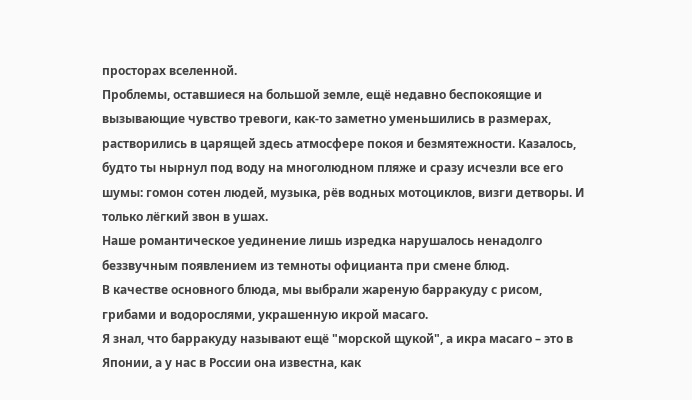просторах вселенной.
Проблемы, оставшиеся на большой земле, ещё недавно беспокоящие и вызывающие чувство тревоги, как-то заметно уменьшились в размерах, растворились в царящей здесь атмосфере покоя и безмятежности. Казалось, будто ты нырнул под воду на многолюдном пляже и сразу исчезли все его шумы: гомон сотен людей, музыка, рёв водных мотоциклов, визги детворы. И только лёгкий звон в ушах.
Наше романтическое уединение лишь изредка нарушалось ненадолго беззвучным появлением из темноты официанта при смене блюд.
В качестве основного блюда, мы выбрали жареную барракуду с рисом, грибами и водорослями, украшенную икрой масаго.
Я знал, что барракуду называют ещё "морской щукой", а икра масаго – это в Японии, а у нас в России она известна, как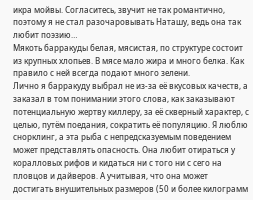икра мойвы. Согласитесь, звучит не так романтично, поэтому я не стал разочаровывать Наташу, ведь она так любит поэзию…
Мякоть барракуды белая, мясистая, по структуре состоит из крупных хлопьев. В мясе мало жира и много белка. Как правило с ней всегда подают много зелени.
Лично я барракуду выбрал не из-за её вкусовых качеств, а заказал в том понимании этого слова, как заказывают потенциальную жертву киллеру, за её скверный характер, с целью, путём поедания, сократить её популяцию. Я люблю снорклинг, а эта рыба с непредсказуемым поведением может представлять опасность. Она любит отираться у коралловых рифов и кидаться ни с того ни с сего на пловцов и дайверов. А учитывая, что она может достигать внушительных размеров (50 и более килограмм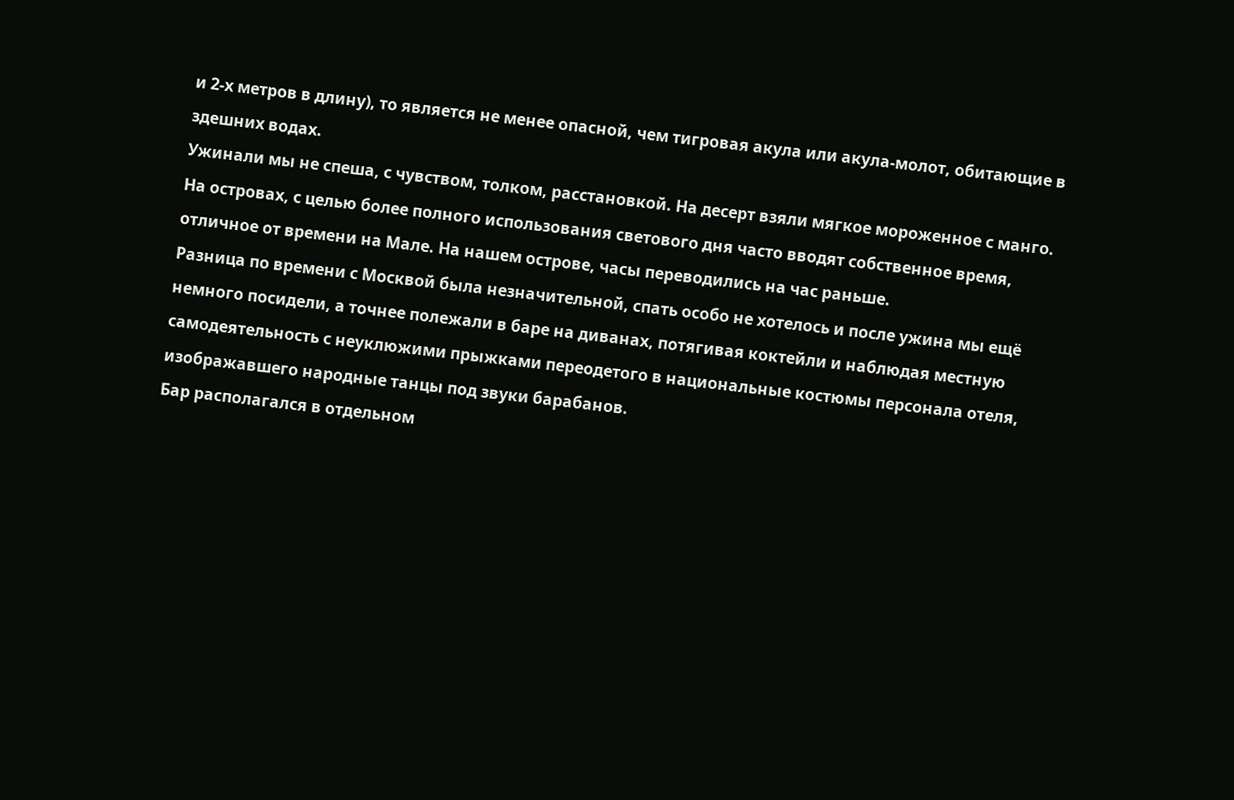и 2-х метров в длину), то является не менее опасной, чем тигровая акула или акула-молот, обитающие в здешних водах.
Ужинали мы не спеша, с чувством, толком, расстановкой. На десерт взяли мягкое мороженное с манго.
На островах, с целью более полного использования светового дня часто вводят собственное время, отличное от времени на Мале. На нашем острове, часы переводились на час раньше.
Разница по времени с Москвой была незначительной, спать особо не хотелось и после ужина мы ещё немного посидели, а точнее полежали в баре на диванах, потягивая коктейли и наблюдая местную самодеятельность с неуклюжими прыжками переодетого в национальные костюмы персонала отеля, изображавшего народные танцы под звуки барабанов.
Бар располагался в отдельном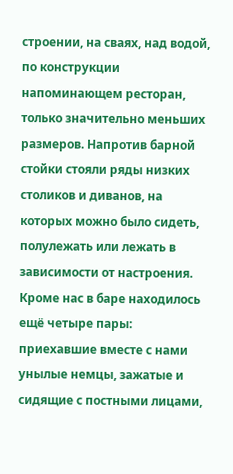строении, на сваях, над водой, по конструкции напоминающем ресторан, только значительно меньших размеров. Напротив барной стойки стояли ряды низких столиков и диванов, на которых можно было сидеть, полулежать или лежать в зависимости от настроения. Кроме нас в баре находилось ещё четыре пары: приехавшие вместе с нами унылые немцы, зажатые и сидящие с постными лицами,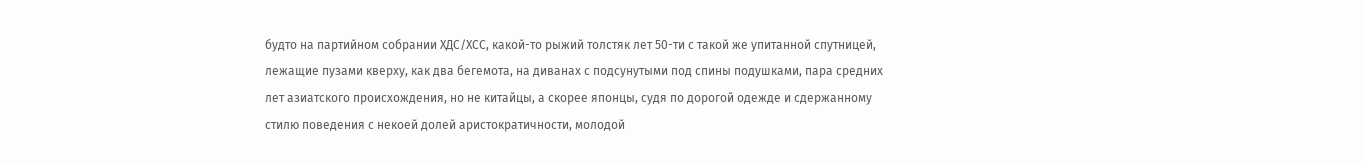будто на партийном собрании ХДС/ХСС, какой-то рыжий толстяк лет 50-ти с такой же упитанной спутницей, лежащие пузами кверху, как два бегемота, на диванах с подсунутыми под спины подушками, пара средних лет азиатского происхождения, но не китайцы, а скорее японцы, судя по дорогой одежде и сдержанному стилю поведения с некоей долей аристократичности, молодой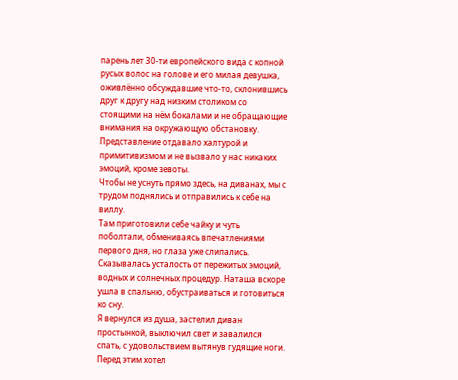парень лет 30-ти европейского вида с копной русых волос на голове и его милая девушка, оживлённо обсуждавшие что-то, склонившись друг к другу над низким столиком со стоящими на нём бокалами и не обращающие внимания на окружающую обстановку.
Представление отдавало халтурой и примитивизмом и не вызвало у нас никаких эмоций, кроме зевоты.
Чтобы не уснуть прямо здесь, на диванах, мы с трудом поднялись и отправились к себе на виллу.
Там приготовили себе чайку и чуть поболтали, обмениваясь впечатлениями первого дня, но глаза уже слипались. Сказывалась усталость от пережитых эмоций, водных и солнечных процедур. Наташа вскоре ушла в спальню, обустраиваться и готовиться ко сну.
Я вернулся из душа, застелил диван простынкой, выключил свет и завалился спать, с удовольствием вытянув гудящие ноги. Перед этим хотел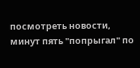посмотреть новости, минут пять "попрыгал" по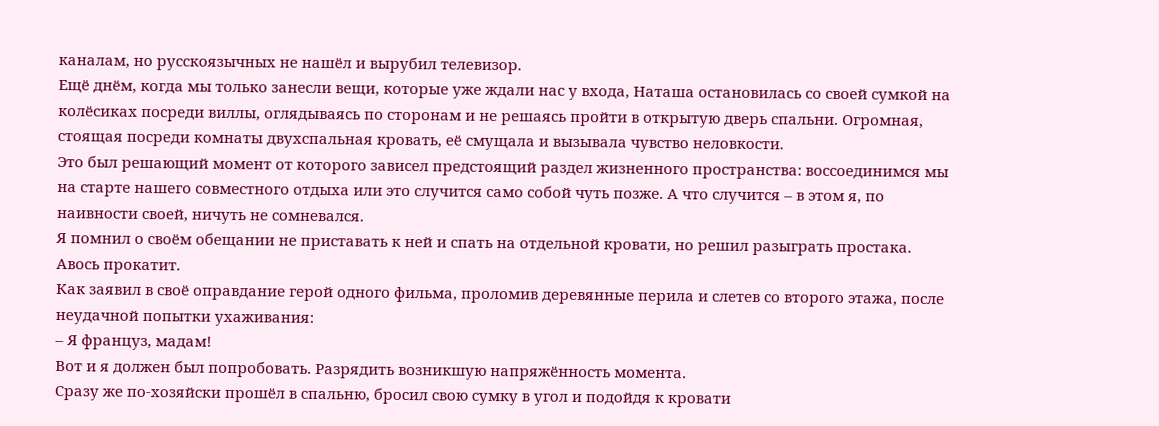каналам, но русскоязычных не нашёл и вырубил телевизор.
Ещё днём, когда мы только занесли вещи, которые уже ждали нас у входа, Наташа остановилась со своей сумкой на колёсиках посреди виллы, оглядываясь по сторонам и не решаясь пройти в открытую дверь спальни. Огромная, стоящая посреди комнаты двухспальная кровать, её смущала и вызывала чувство неловкости.
Это был решающий момент от которого зависел предстоящий раздел жизненного пространства: воссоединимся мы на старте нашего совместного отдыха или это случится само собой чуть позже. А что случится – в этом я, по наивности своей, ничуть не сомневался.
Я помнил о своём обещании не приставать к ней и спать на отдельной кровати, но решил разыграть простака. Авось прокатит.
Как заявил в своё оправдание герой одного фильма, проломив деревянные перила и слетев со второго этажа, после неудачной попытки ухаживания:
– Я француз, мадам!
Вот и я должен был попробовать. Разрядить возникшую напряжённость момента.
Сразу же по-хозяйски прошёл в спальню, бросил свою сумку в угол и подойдя к кровати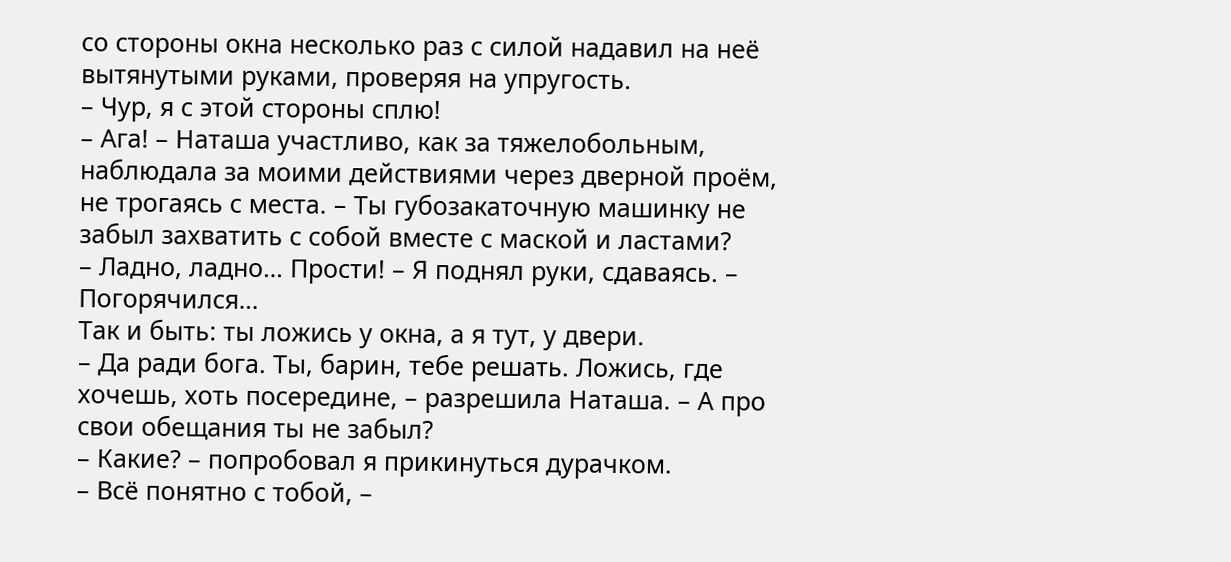со стороны окна несколько раз с силой надавил на неё вытянутыми руками, проверяя на упругость.
– Чур, я с этой стороны сплю!
– Ага! – Наташа участливо, как за тяжелобольным, наблюдала за моими действиями через дверной проём, не трогаясь с места. – Ты губозакаточную машинку не забыл захватить с собой вместе с маской и ластами?
– Ладно, ладно… Прости! – Я поднял руки, сдаваясь. – Погорячился…
Так и быть: ты ложись у окна, а я тут, у двери.
– Да ради бога. Ты, барин, тебе решать. Ложись, где хочешь, хоть посередине, – разрешила Наташа. – А про свои обещания ты не забыл?
– Какие? – попробовал я прикинуться дурачком.
– Всё понятно с тобой, –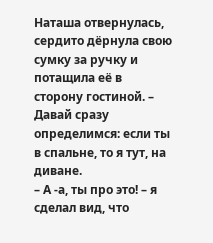Наташа отвернулась, сердито дёрнула свою сумку за ручку и потащила её в сторону гостиной. – Давай сразу определимся: если ты в спальне, то я тут, на диване.
– А -а, ты про это! – я сделал вид, что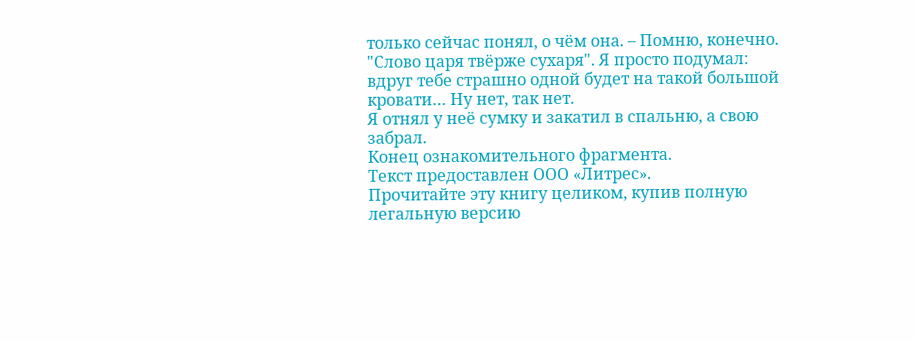только сейчас понял, о чём она. – Помню, конечно. "Слово царя твёрже сухаря". Я просто подумал: вдруг тебе страшно одной будет на такой большой кровати… Ну нет, так нет.
Я отнял у неё сумку и закатил в спальню, а свою забрал.
Конец ознакомительного фрагмента.
Текст предоставлен ООО «Литрес».
Прочитайте эту книгу целиком, купив полную легальную версию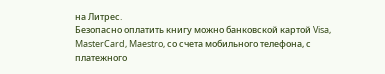на Литрес.
Безопасно оплатить книгу можно банковской картой Visa, MasterCard, Maestro, со счета мобильного телефона, с платежного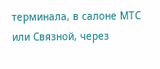терминала, в салоне МТС или Связной, через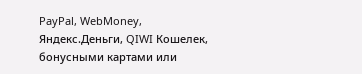PayPal, WebMoney, Яндекс.Деньги, QIWI Кошелек, бонусными картами или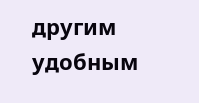другим удобным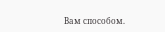Вам способом.